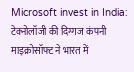Microsoft invest in India: टेक्नोलॉजी की दिग्गज कंपनी माइक्रोसॉफ्ट ने भारत में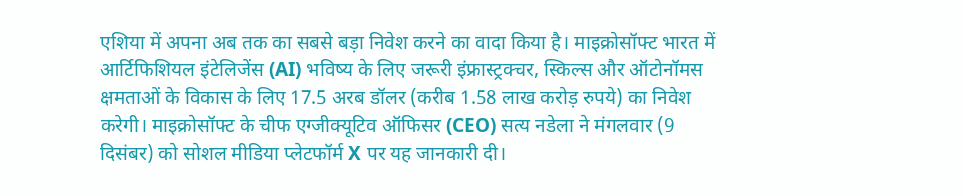एशिया में अपना अब तक का सबसे बड़ा निवेश करने का वादा किया है। माइक्रोसॉफ्ट भारत में आर्टिफिशियल इंटेलिजेंस (AI) भविष्य के लिए जरूरी इंफ्रास्ट्रक्चर, स्किल्स और ऑटोनॉमस क्षमताओं के विकास के लिए 17.5 अरब डॉलर (करीब 1.58 लाख करोड़ रुपये) का निवेश करेगी। माइक्रोसॉफ्ट के चीफ एग्जीक्यूटिव ऑफिसर (CEO) सत्य नडेला ने मंगलवार (9 दिसंबर) को सोशल मीडिया प्लेटफॉर्म X पर यह जानकारी दी।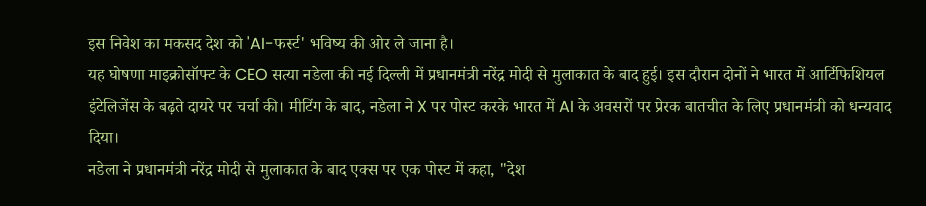इस निवेश का मकसद देश को 'AI-फर्स्ट' भविष्य की ओर ले जाना है।
यह घोषणा माइक्रोसॉफ्ट के CEO सत्या नडेला की नई दिल्ली में प्रधानमंत्री नरेंद्र मोदी से मुलाकात के बाद हुई। इस दौरान दोनों ने भारत में आर्टिफिशियल इंटेलिजेंस के बढ़ते दायरे पर चर्चा की। मीटिंग के बाद, नडेला ने X पर पोस्ट करके भारत में AI के अवसरों पर प्रेरक बातचीत के लिए प्रधानमंत्री को धन्यवाद दिया।
नडेला ने प्रधानमंत्री नरेंद्र मोदी से मुलाकात के बाद एक्स पर एक पोस्ट में कहा, "देश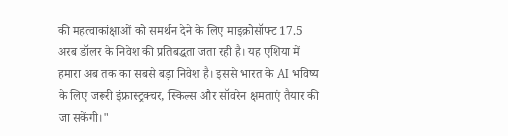की महत्वाकांक्षाओं को समर्थन देने के लिए माइक्रोसॉफ्ट 17.5 अरब डॉलर के निवेश की प्रतिबद्धता जता रही है। यह एशिया में हमारा अब तक का सबसे बड़ा निवेश है। इससे भारत के AI भविष्य के लिए जरूरी इंफ्रास्ट्रक्चर, स्किल्स और सॉवरेन क्षमताएं तैयार की जा सकेंगी।"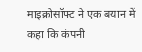माइक्रोसॉफ्ट ने एक बयान में कहा कि कंपनी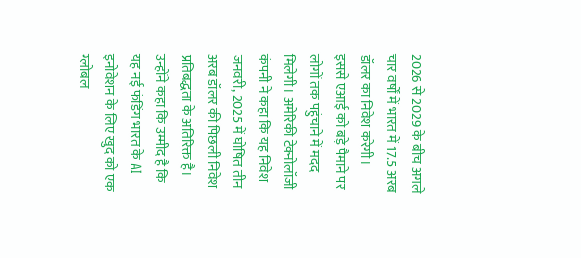2026 से 2029 के बीच अगले चार वर्षों में भारत में 17.5 अरब डॉलर का निवेश करेगी। इससे एआई को बड़े पैमाने पर लोगों तक पहुंचाने में मदद मिलेगी। अमेरिकी टेक्नोलॉजी कंपनी ने कहा कि यह निवेश जनवरी, 2025 में घोषित तीन अरब डॉलर की पिछली निवेश प्रतिबद्धता के अतिरिक्त है।
उन्होंने कहा कि उम्मीद है कि यह नई फंडिंग भारत के AI इनोवेशन के लिए खुद को एक ग्लोबल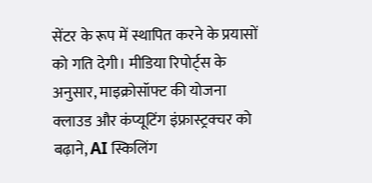सेंटर के रूप में स्थापित करने के प्रयासों को गति देगी। मीडिया रिपोर्ट्स के अनुसार, माइक्रोसॉफ्ट की योजना क्लाउड और कंप्यूटिंग इंफ्रास्ट्रक्चर को बढ़ाने, AI स्किलिंग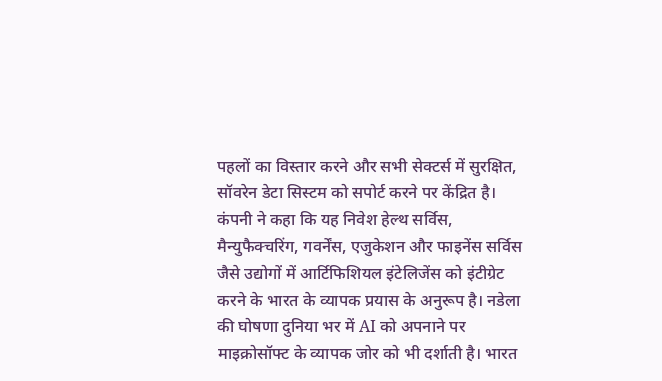पहलों का विस्तार करने और सभी सेक्टर्स में सुरक्षित, सॉवरेन डेटा सिस्टम को सपोर्ट करने पर केंद्रित है।
कंपनी ने कहा कि यह निवेश हेल्थ सर्विस, मैन्युफैक्चरिंग, गवर्नेंस, एजुकेशन और फाइनेंस सर्विस जैसे उद्योगों में आर्टिफिशियल इंटेलिजेंस को इंटीग्रेट करने के भारत के व्यापक प्रयास के अनुरूप है। नडेला की घोषणा दुनिया भर में AI को अपनाने पर माइक्रोसॉफ्ट के व्यापक जोर को भी दर्शाती है। भारत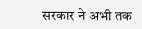सरकार ने अभी तक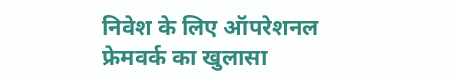निवेश के लिए ऑपरेशनल फ्रेमवर्क का खुलासा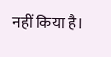नहीं किया है।